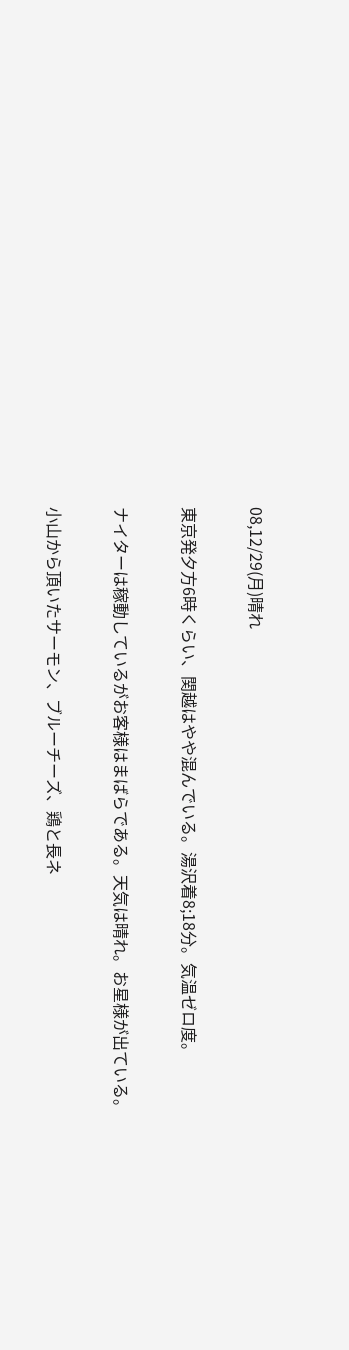08,12/29(月)晴れ

東京発夕方6時くらい、関越はやや混んでいる。湯沢着8;18分。気温ゼロ度。

ナイターは稼動しているがお客様はまばらである。天気は晴れ。お星様が出ている。

小山から頂いたサーモン、ブルーチーズ、鶏と長ネ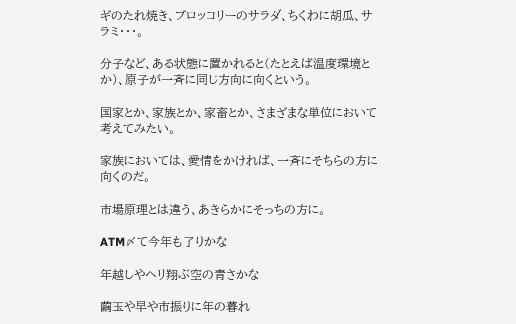ギのたれ焼き、ブロッコリーのサラダ、ちくわに胡瓜、サラミ・・・。

分子など、ある状態に置かれると(たとえば温度環境とか)、原子が一斉に同じ方向に向くという。

国家とか、家族とか、家畜とか、さまざまな単位において考えてみたい。

家族においては、愛情をかければ、一斉にそちらの方に向くのだ。

市場原理とは違う、あきらかにそっちの方に。

ATM〆て今年も了りかな

年越しやヘリ翔ぶ空の青さかな

繭玉や早や市振りに年の暮れ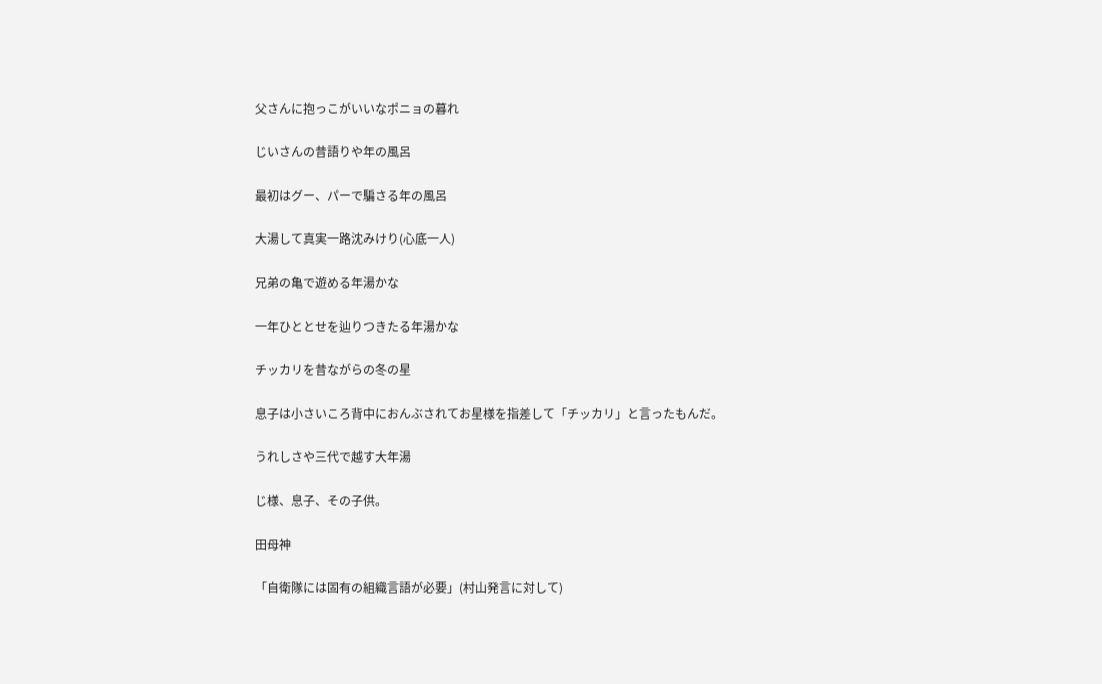父さんに抱っこがいいなポニョの暮れ

じいさんの昔語りや年の風呂

最初はグー、パーで騙さる年の風呂

大湯して真実一路沈みけり(心底一人)

兄弟の亀で遊める年湯かな

一年ひととせを辿りつきたる年湯かな

チッカリを昔ながらの冬の星

息子は小さいころ背中におんぶされてお星様を指差して「チッカリ」と言ったもんだ。

うれしさや三代で越す大年湯

じ様、息子、その子供。

田母神

「自衛隊には固有の組織言語が必要」(村山発言に対して)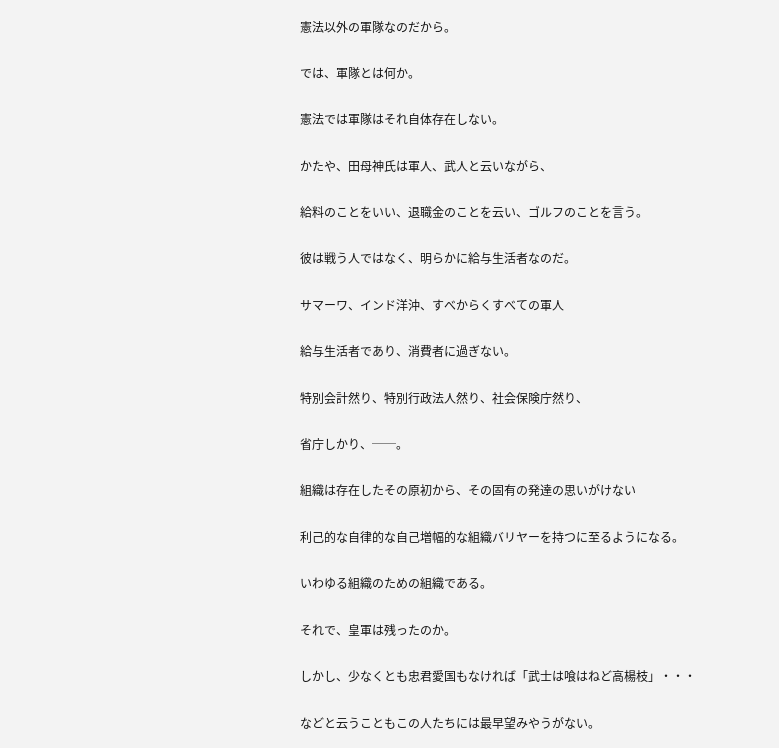憲法以外の軍隊なのだから。

では、軍隊とは何か。

憲法では軍隊はそれ自体存在しない。

かたや、田母神氏は軍人、武人と云いながら、

給料のことをいい、退職金のことを云い、ゴルフのことを言う。

彼は戦う人ではなく、明らかに給与生活者なのだ。

サマーワ、インド洋沖、すべからくすべての軍人

給与生活者であり、消費者に過ぎない。

特別会計然り、特別行政法人然り、社会保険庁然り、

省庁しかり、──。

組織は存在したその原初から、その固有の発達の思いがけない

利己的な自律的な自己増幅的な組織バリヤーを持つに至るようになる。

いわゆる組織のための組織である。

それで、皇軍は残ったのか。

しかし、少なくとも忠君愛国もなければ「武士は喰はねど高楊枝」・・・

などと云うこともこの人たちには最早望みやうがない。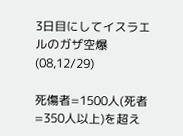3日目にしてイスラエルのガザ空爆(08,12/29)

死傷者=1500人(死者=350人以上)を超え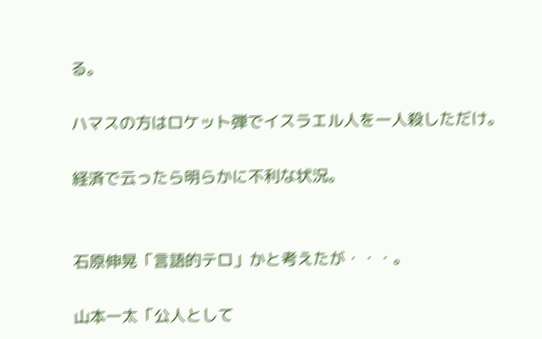る。

ハマスの方はロケット弾でイスラエル人を一人殺しただけ。

経済で云ったら明らかに不利な状況。


石原伸晃「言語的テロ」かと考えたが・・・。

山本一太「公人として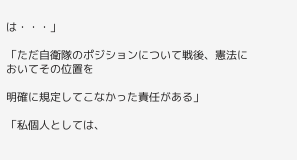は・・・」

「ただ自衛隊のポジションについて戦後、憲法においてその位置を

明確に規定してこなかった責任がある」

「私個人としては、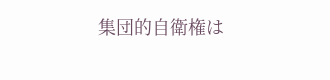集団的自衛権は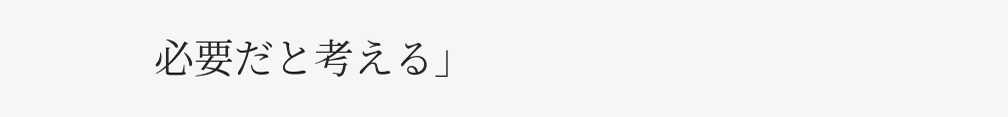必要だと考える」